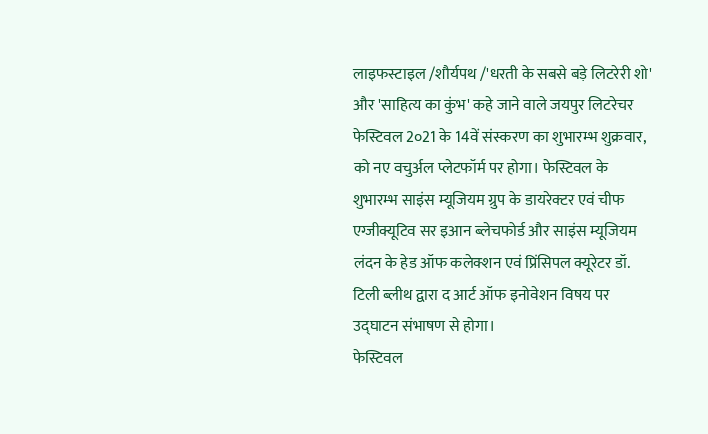लाइफस्टाइल /शौर्यपथ /'धरती के सबसे बड़े लिटरेरी शो' और 'साहित्य का कुंभ' कहे जाने वाले जयपुर लिटरेचर फेस्टिवल 2०21 के 14वें संस्करण का शुभारम्भ शुक्रवार, को नए वचुर्अल प्लेटफॉर्म पर होगा। फेस्टिवल के शुभारम्भ साइंस म्यूजियम ग्रुप के डायरेक्टर एवं चीफ एग्जीक्यूटिव सर इआन ब्लेचफोर्ड और साइंस म्यूजियम लंदन के हेड ऑफ कलेक्शन एवं प्रिंसिपल क्यूरेटर डॉ. टिली ब्लीथ द्वारा द आर्ट ऑफ इनोवेशन विषय पर उद्घाटन संभाषण से होगा।
फेस्टिवल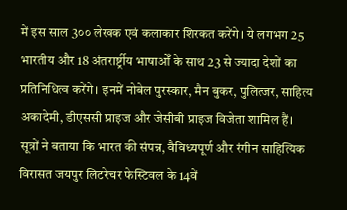में इस साल 3०० लेखक एवं कलाकार शिरकत करेंगे। ये लगभग 25 भारतीय और 18 अंतरार्ष्ट्रीय भाषाओँ के साथ 23 से ज्यादा देशों का प्रतिनिधित्व करेंगे। इनमें नोबेल पुरस्कार, मैन बुकर, पुलित्जर, साहित्य अकादेमी, डीएससी प्राइज और जेसीबी प्राइज विजेता शामिल हैं।
सूत्रों ने बताया कि भारत की संपन्न, वैविध्यपूर्ण और रंगीन साहित्यिक विरासत जयपुर लिटरेचर फेस्टिवल के 14वें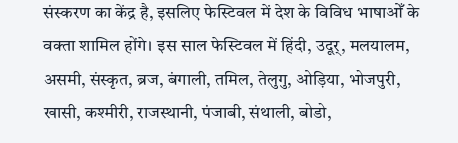संस्करण का केंद्र है, इसलिए फेस्टिवल में देश के विविध भाषाओँ के वक्ता शामिल होंगे। इस साल फेस्टिवल में हिंदी, उदूर्, मलयालम, असमी, संस्कृत, ब्रज, बंगाली, तमिल, तेलुगु, ओड़िया, भोजपुरी, खासी, कश्मीरी, राजस्थानी, पंजाबी, संथाली, बोडो,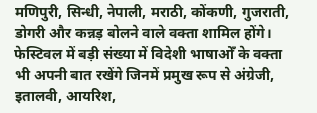मणिपुरी, सिन्धी, नेपाली, मराठी, कोंकणी, गुजराती, डोगरी और कन्नड़ बोलने वाले वक्ता शामिल होंगे।
फेस्टिवल में बड़ी संख्या में विदेशी भाषाओँ के वक्ता भी अपनी बात रखेंगे जिनमें प्रमुख रूप से अंग्रेजी, इतालवी, आयरिश,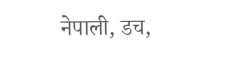नेपाली, डच,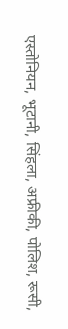एस्तोनियन, भूटानी, सिंहला, अफ्रीकी, पोलिश, रूसी,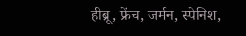हीब्रू, फ्रेंच, जर्मन, स्पेनिश,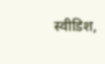स्वीडिश,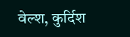वेल्श, कुर्दिश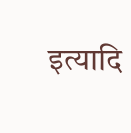इत्यादि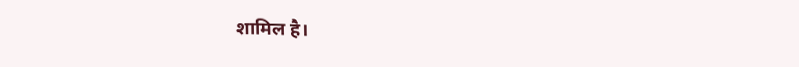शामिल है।